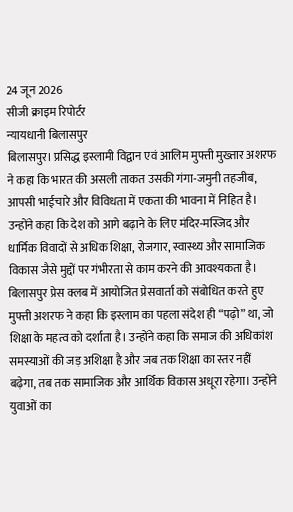24 जून 2026
सीजी क्राइम रिपोर्टर
न्यायधानी बिलासपुर
बिलासपुर। प्रसिद्ध इस्लामी विद्वान एवं आलिम मुफ्ती मुख्तार अशरफ ने कहा कि भारत की असली ताकत उसकी गंगा-जमुनी तहजीब, आपसी भाईचारे और विविधता में एकता की भावना में निहित है। उन्होंने कहा कि देश को आगे बढ़ाने के लिए मंदिर-मस्जिद और धार्मिक विवादों से अधिक शिक्षा, रोजगार, स्वास्थ्य और सामाजिक विकास जैसे मुद्दों पर गंभीरता से काम करने की आवश्यकता है।
बिलासपुर प्रेस क्लब में आयोजित प्रेसवार्ता को संबोधित करते हुए मुफ्ती अशरफ ने कहा कि इस्लाम का पहला संदेश ही “पढ़ो” था, जो शिक्षा के महत्व को दर्शाता है। उन्होंने कहा कि समाज की अधिकांश समस्याओं की जड़ अशिक्षा है और जब तक शिक्षा का स्तर नहीं बढ़ेगा, तब तक सामाजिक और आर्थिक विकास अधूरा रहेगा। उन्होंने युवाओं का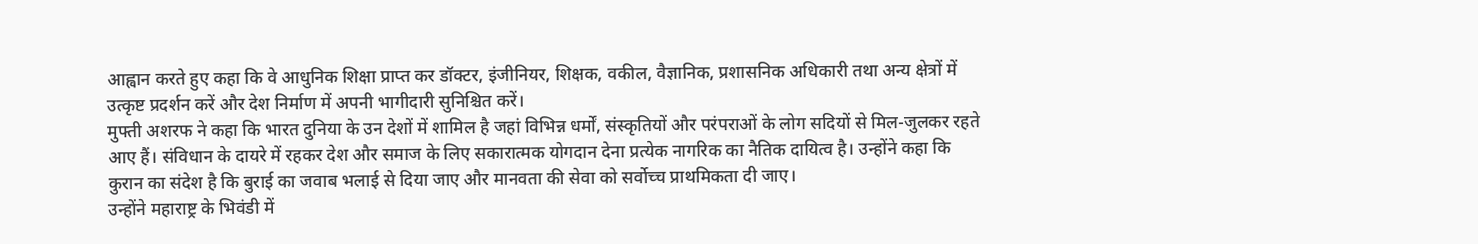आह्वान करते हुए कहा कि वे आधुनिक शिक्षा प्राप्त कर डॉक्टर, इंजीनियर, शिक्षक, वकील, वैज्ञानिक, प्रशासनिक अधिकारी तथा अन्य क्षेत्रों में उत्कृष्ट प्रदर्शन करें और देश निर्माण में अपनी भागीदारी सुनिश्चित करें।
मुफ्ती अशरफ ने कहा कि भारत दुनिया के उन देशों में शामिल है जहां विभिन्न धर्मों, संस्कृतियों और परंपराओं के लोग सदियों से मिल-जुलकर रहते आए हैं। संविधान के दायरे में रहकर देश और समाज के लिए सकारात्मक योगदान देना प्रत्येक नागरिक का नैतिक दायित्व है। उन्होंने कहा कि कुरान का संदेश है कि बुराई का जवाब भलाई से दिया जाए और मानवता की सेवा को सर्वोच्च प्राथमिकता दी जाए।
उन्होंने महाराष्ट्र के भिवंडी में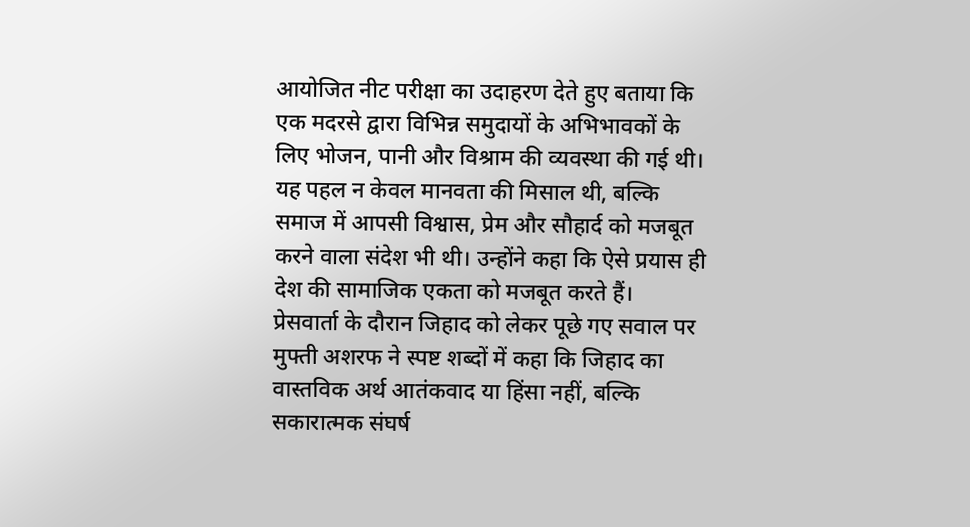आयोजित नीट परीक्षा का उदाहरण देते हुए बताया कि एक मदरसे द्वारा विभिन्न समुदायों के अभिभावकों के लिए भोजन, पानी और विश्राम की व्यवस्था की गई थी। यह पहल न केवल मानवता की मिसाल थी, बल्कि समाज में आपसी विश्वास, प्रेम और सौहार्द को मजबूत करने वाला संदेश भी थी। उन्होंने कहा कि ऐसे प्रयास ही देश की सामाजिक एकता को मजबूत करते हैं।
प्रेसवार्ता के दौरान जिहाद को लेकर पूछे गए सवाल पर मुफ्ती अशरफ ने स्पष्ट शब्दों में कहा कि जिहाद का वास्तविक अर्थ आतंकवाद या हिंसा नहीं, बल्कि सकारात्मक संघर्ष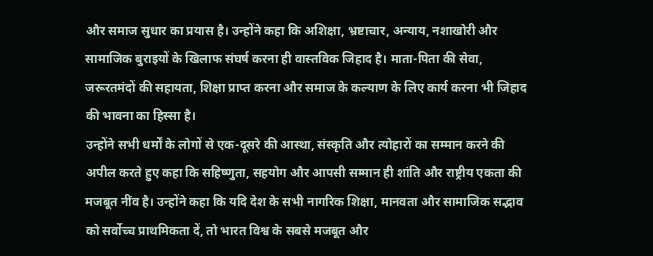और समाज सुधार का प्रयास है। उन्होंने कहा कि अशिक्षा, भ्रष्टाचार, अन्याय, नशाखोरी और सामाजिक बुराइयों के खिलाफ संघर्ष करना ही वास्तविक जिहाद है। माता-पिता की सेवा, जरूरतमंदों की सहायता, शिक्षा प्राप्त करना और समाज के कल्याण के लिए कार्य करना भी जिहाद की भावना का हिस्सा है।
उन्होंने सभी धर्मों के लोगों से एक-दूसरे की आस्था, संस्कृति और त्योहारों का सम्मान करने की अपील करते हुए कहा कि सहिष्णुता, सहयोग और आपसी सम्मान ही शांति और राष्ट्रीय एकता की मजबूत नींव है। उन्होंने कहा कि यदि देश के सभी नागरिक शिक्षा, मानवता और सामाजिक सद्भाव को सर्वोच्च प्राथमिकता दें, तो भारत विश्व के सबसे मजबूत और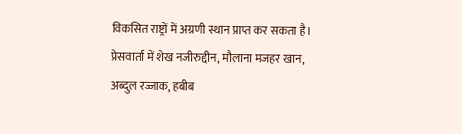विकसित राष्ट्रों में अग्रणी स्थान प्राप्त कर सकता है।
प्रेसवार्ता में शेख नजीरुद्दीन, मौलाना मजहर खान, अब्दुल रज्जाक, हबीब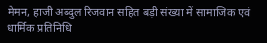मेमन, हाजी अब्दुल रिजवान सहित बड़ी संख्या में सामाजिक एवं धार्मिक प्रतिनिधि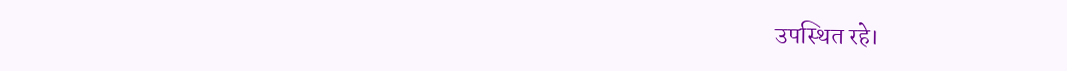उपस्थित रहे।